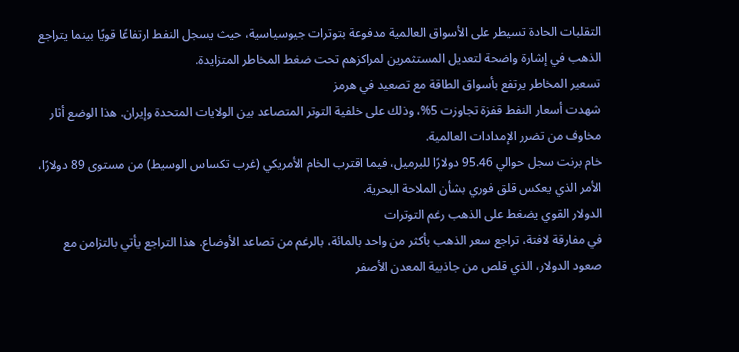التقلبات الحادة تسيطر على الأسواق العالمية مدفوعة بتوترات جيوسياسية، حيث يسجل النفط ارتفاعًا قويًا بينما يتراجع الذهب في إشارة واضحة لتعديل المستثمرين لمراكزهم تحت ضغط المخاطر المتزايدة.
تسعير المخاطر يرتفع بأسواق الطاقة مع تصعيد في هرمز
شهدت أسعار النفط قفزة تجاوزت 5%، وذلك على خلفية التوتر المتصاعد بين الولايات المتحدة وإيران. هذا الوضع أثار مخاوف من تضرر الإمدادات العالمية.
خام برنت سجل حوالي 95.46 دولارًا للبرميل، فيما اقترب الخام الأمريكي (غرب تكساس الوسيط) من مستوى 89 دولارًا، الأمر الذي يعكس قلق فوري بشأن الملاحة البحرية.
الدولار القوي يضغط على الذهب رغم التوترات
في مفارقة لافتة، تراجع سعر الذهب بأكثر من واحد بالمائة، بالرغم من تصاعد الأوضاع. هذا التراجع يأتي بالتزامن مع صعود الدولار، الذي قلص من جاذبية المعدن الأصفر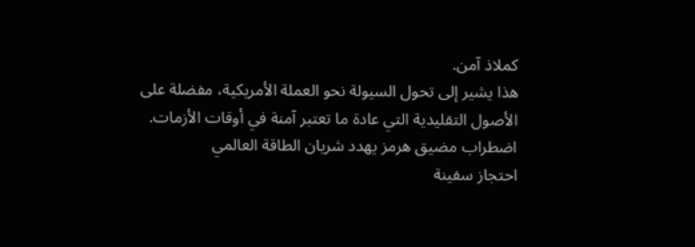كملاذ آمن.
هذا يشير إلى تحول السيولة نحو العملة الأمريكية، مفضلة على الأصول التقليدية التي عادة ما تعتبر آمنة في أوقات الأزمات.
اضطراب مضيق هرمز يهدد شريان الطاقة العالمي
احتجاز سفينة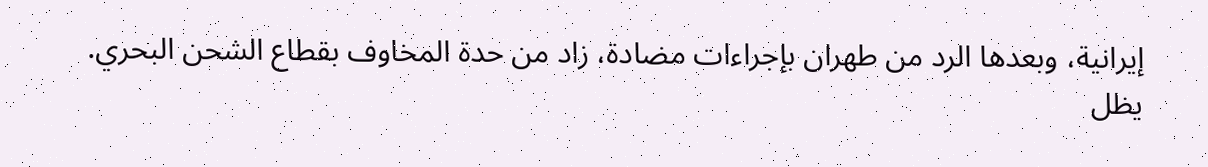إيرانية، وبعدها الرد من طهران بإجراءات مضادة، زاد من حدة المخاوف بقطاع الشحن البحري.
يظل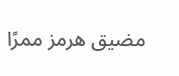مضيق هرمز ممرًا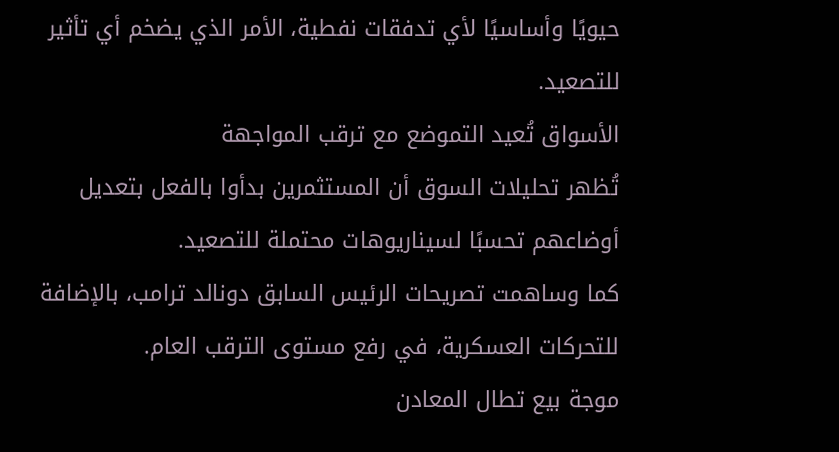حيويًا وأساسيًا لأي تدفقات نفطية، الأمر الذي يضخم أي تأثير للتصعيد.
الأسواق تُعيد التموضع مع ترقب المواجهة
تُظهر تحليلات السوق أن المستثمرين بدأوا بالفعل بتعديل أوضاعهم تحسبًا لسيناريوهات محتملة للتصعيد.
كما وساهمت تصريحات الرئيس السابق دونالد ترامب، بالإضافة للتحركات العسكرية، في رفع مستوى الترقب العام.
موجة بيع تطال المعادن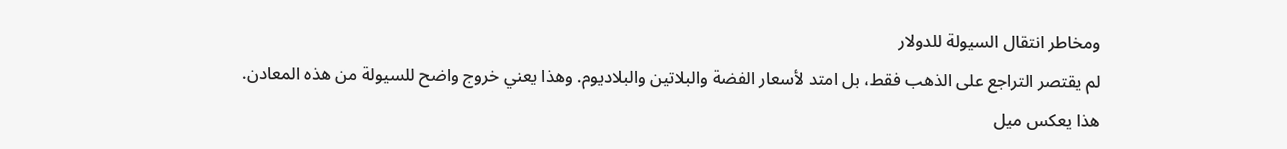ومخاطر انتقال السيولة للدولار
لم يقتصر التراجع على الذهب فقط، بل امتد لأسعار الفضة والبلاتين والبلاديوم. وهذا يعني خروج واضح للسيولة من هذه المعادن.
هذا يعكس ميل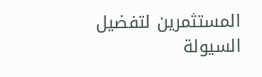المستثمرين لتفضيل السيولة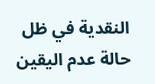النقدية في ظل حالة عدم اليقين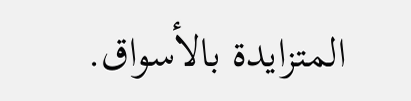المتزايدة بالأسواق.